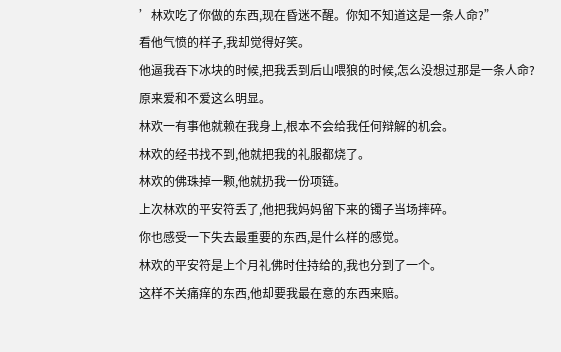’林欢吃了你做的东西,现在昏迷不醒。你知不知道这是一条人命?”
看他气愤的样子,我却觉得好笑。
他逼我吞下冰块的时候,把我丢到后山喂狼的时候,怎么没想过那是一条人命?
原来爱和不爱这么明显。
林欢一有事他就赖在我身上,根本不会给我任何辩解的机会。
林欢的经书找不到,他就把我的礼服都烧了。
林欢的佛珠掉一颗,他就扔我一份项链。
上次林欢的平安符丢了,他把我妈妈留下来的镯子当场摔碎。
你也感受一下失去最重要的东西,是什么样的感觉。
林欢的平安符是上个月礼佛时住持给的,我也分到了一个。
这样不关痛痒的东西,他却要我最在意的东西来赔。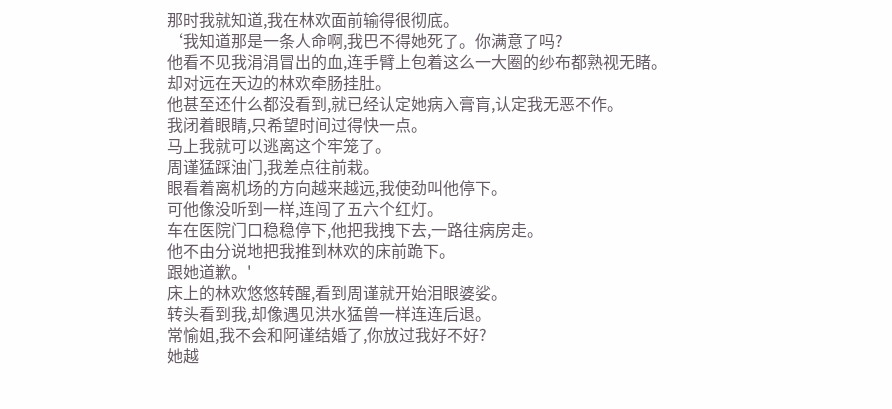那时我就知道,我在林欢面前输得很彻底。
‘我知道那是一条人命啊,我巴不得她死了。你满意了吗?
他看不见我涓涓冒出的血,连手臂上包着这么一大圈的纱布都熟视无睹。
却对远在天边的林欢牵肠挂肚。
他甚至还什么都没看到,就已经认定她病入膏肓,认定我无恶不作。
我闭着眼睛,只希望时间过得快一点。
马上我就可以逃离这个牢笼了。
周谨猛踩油门,我差点往前栽。
眼看着离机场的方向越来越远,我使劲叫他停下。
可他像没听到一样,连闯了五六个红灯。
车在医院门口稳稳停下,他把我拽下去,一路往病房走。
他不由分说地把我推到林欢的床前跪下。
跟她道歉。'
床上的林欢悠悠转醒,看到周谨就开始泪眼婆娑。
转头看到我,却像遇见洪水猛兽一样连连后退。
常愉姐,我不会和阿谨结婚了,你放过我好不好?
她越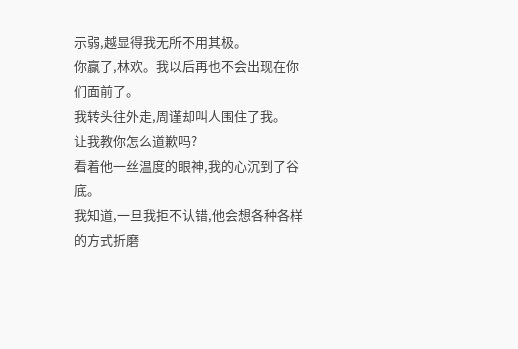示弱,越显得我无所不用其极。
你赢了,林欢。我以后再也不会出现在你们面前了。
我转头往外走,周谨却叫人围住了我。
让我教你怎么道歉吗?
看着他一丝温度的眼神,我的心沉到了谷底。
我知道,一旦我拒不认错,他会想各种各样的方式折磨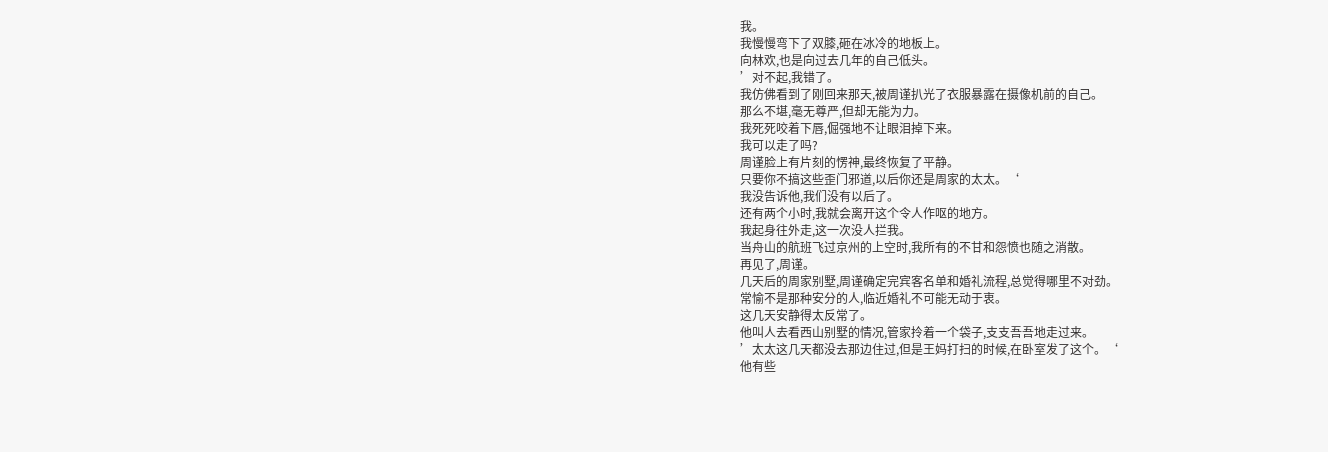我。
我慢慢弯下了双膝,砸在冰冷的地板上。
向林欢,也是向过去几年的自己低头。
’对不起,我错了。
我仿佛看到了刚回来那天,被周谨扒光了衣服暴露在摄像机前的自己。
那么不堪,毫无尊严,但却无能为力。
我死死咬着下唇,倔强地不让眼泪掉下来。
我可以走了吗?
周谨脸上有片刻的愣神,最终恢复了平静。
只要你不搞这些歪门邪道,以后你还是周家的太太。‘
我没告诉他,我们没有以后了。
还有两个小时,我就会离开这个令人作呕的地方。
我起身往外走,这一次没人拦我。
当舟山的航班飞过京州的上空时,我所有的不甘和怨愤也随之消散。
再见了,周谨。
几天后的周家别墅,周谨确定完宾客名单和婚礼流程,总觉得哪里不对劲。
常愉不是那种安分的人,临近婚礼不可能无动于衷。
这几天安静得太反常了。
他叫人去看西山别墅的情况,管家拎着一个袋子,支支吾吾地走过来。
’太太这几天都没去那边住过,但是王妈打扫的时候,在卧室发了这个。‘
他有些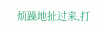烦躁地扯过来,打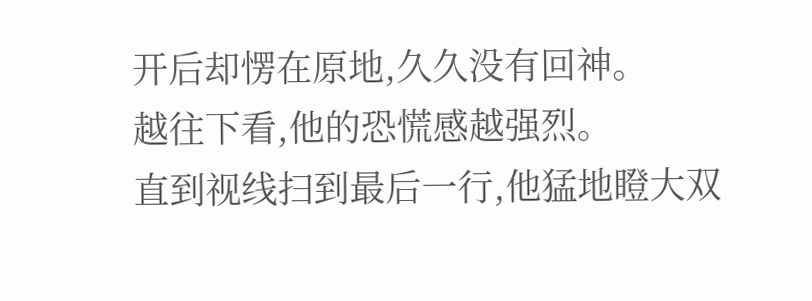开后却愣在原地,久久没有回神。
越往下看,他的恐慌感越强烈。
直到视线扫到最后一行,他猛地瞪大双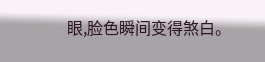眼,脸色瞬间变得煞白。